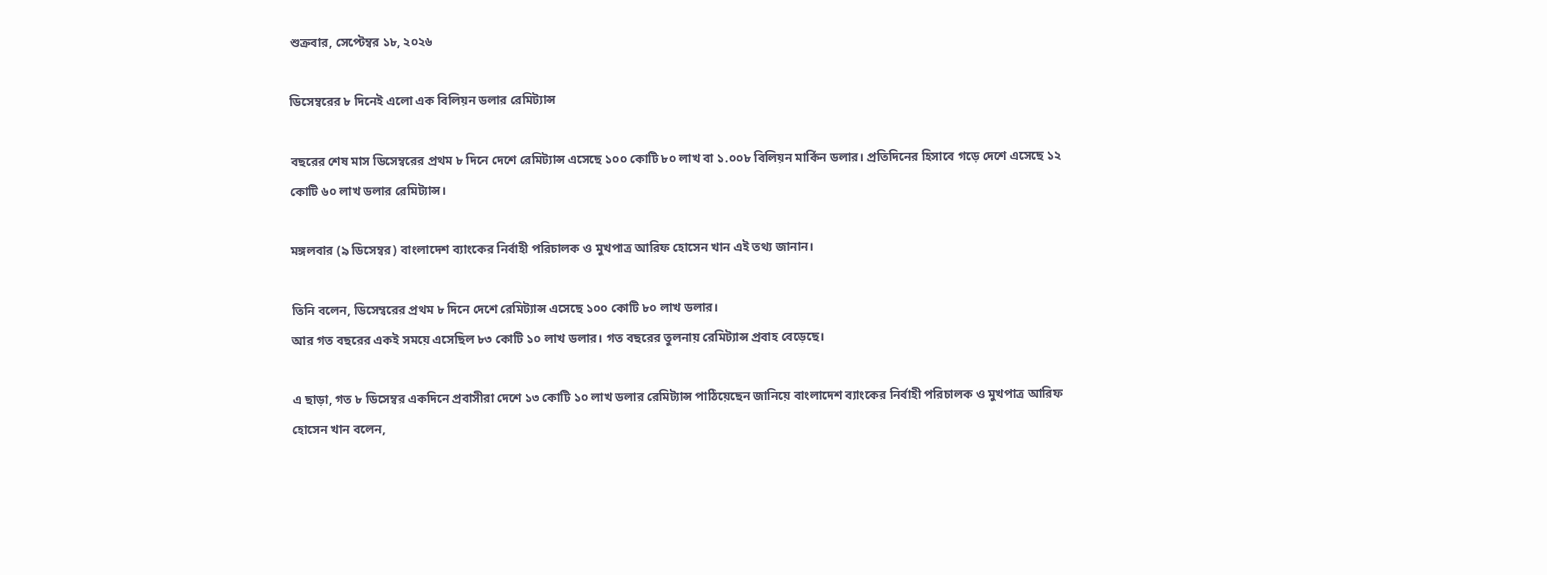শুক্রবার, সেপ্টেম্বর ১৮, ২০২৬

ডিসেম্বরের ৮ দিনেই এলো এক বিলিয়ন ডলার রেমিট্যান্স

বছরের শেষ মাস ডিসেম্বরের প্রথম ৮ দিনে দেশে রেমিট্যান্স এসেছে ১০০ কোটি ৮০ লাখ বা ১.০০৮ বিলিয়ন মার্কিন ডলার। প্রতিদিনের হিসাবে গড়ে দেশে এসেছে ১২ কোটি ৬০ লাখ ডলার রেমিট্যান্স।

মঙ্গলবার (৯ ডিসেম্বর) বাংলাদেশ ব্যাংকের নির্বাহী পরিচালক ও মুখপাত্র আরিফ হোসেন খান এই তথ্য জানান।

তিনি বলেন, ডিসেম্বরের প্রথম ৮ দিনে দেশে রেমিট্যান্স এসেছে ১০০ কোটি ৮০ লাখ ডলার।
আর গত বছরের একই সময়ে এসেছিল ৮৩ কোটি ১০ লাখ ডলার। গত বছরের তুলনায় রেমিট্যান্স প্রবাহ বেড়েছে।

এ ছাড়া, গত ৮ ডিসেম্বর একদিনে প্রবাসীরা দেশে ১৩ কোটি ১০ লাখ ডলার রেমিট্যান্স পাঠিয়েছেন জানিয়ে বাংলাদেশ ব্যাংকের নির্বাহী পরিচালক ও মুখপাত্র আরিফ হোসেন খান বলেন,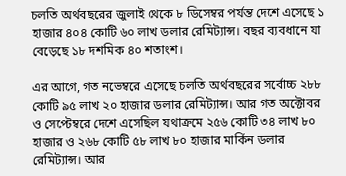চলতি অর্থবছরের জুলাই থেকে ৮ ডিসেম্বর পর্যন্ত দেশে এসেছে ১ হাজার ৪০৪ কোটি ৬০ লাখ ডলার রেমিট্যান্স। বছর ব্যবধানে যা বেড়েছে ১৮ দশমিক ৪০ শতাংশ।

এর আগে, গত নভেম্বরে এসেছে চলতি অর্থবছরের সর্বোচ্চ ২৮৮ কোটি ৯৫ লাখ ২০ হাজার ডলার রেমিট্যান্স। আর গত অক্টোবর ও সেপ্টেম্বরে দেশে এসেছিল যথাক্রমে ২৫৬ কোটি ৩৪ লাখ ৮০ হাজার ও ২৬৮ কোটি ৫৮ লাখ ৮০ হাজার মার্কিন ডলার রেমিট্যান্স। আর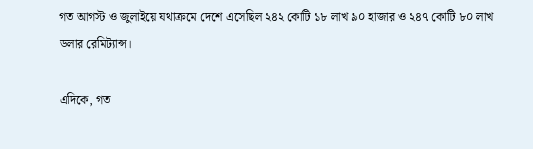গত আগস্ট ও জুলাইয়ে যথাক্রমে দেশে এসেছিল ২৪২ কোটি ১৮ লাখ ৯০ হাজার ও ২৪৭ কোটি ৮০ লাখ ডলার রেমিট্যান্স।

এদিকে, গত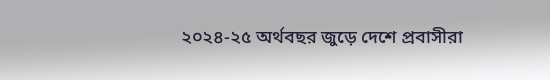২০২৪-২৫ অর্থবছর জুড়ে দেশে প্রবাসীরা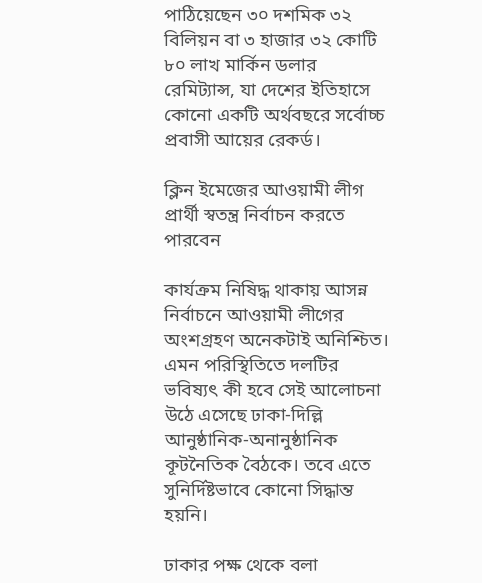পাঠিয়েছেন ৩০ দশমিক ৩২ বিলিয়ন বা ৩ হাজার ৩২ কোটি ৮০ লাখ মার্কিন ডলার রেমিট্যান্স, যা দেশের ইতিহাসে কোনো একটি অর্থবছরে সর্বোচ্চ প্রবাসী আয়ের রেকর্ড।

ক্লিন ইমেজের আওয়ামী লীগ প্রার্থী স্বতন্ত্র নির্বাচন করতে পারবেন

কার্যক্রম নিষিদ্ধ থাকায় আসন্ন নির্বাচনে আওয়ামী লীগের অংশগ্রহণ অনেকটাই অনিশ্চিত। এমন পরিস্থিতিতে দলটির ভবিষ্যৎ কী হবে সেই আলোচনা উঠে এসেছে ঢাকা-দিল্লি আনুষ্ঠানিক-অনানুষ্ঠানিক কূটনৈতিক বৈঠকে। তবে এতে সুনির্দিষ্টভাবে কোনো সিদ্ধান্ত হয়নি।

ঢাকার পক্ষ থেকে বলা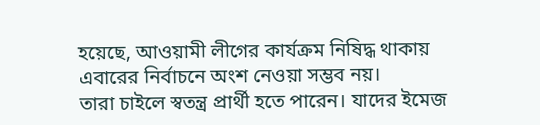হয়েছে, আওয়ামী লীগের কার্যক্রম নিষিদ্ধ থাকায় এবারের নির্বাচনে অংশ নেওয়া সম্ভব নয়।
তারা চাইলে স্বতন্ত্র প্রার্থী হতে পারেন। যাদের ইমেজ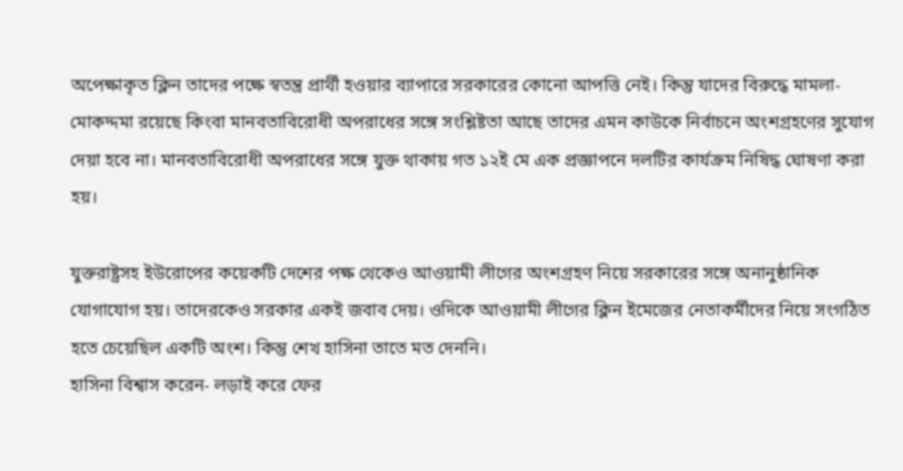অপেক্ষাকৃত ক্লিন তাদের পক্ষে স্বতন্ত্র প্রার্থী হওয়ার ব্যাপারে সরকারের কোনো আপত্তি নেই। কিন্তু যাদের বিরুদ্ধে মামলা-মোকদ্দমা রয়েছে কিংবা মানবতাবিরোধী অপরাধের সঙ্গে সংশ্লিষ্টতা আছে তাদের এমন কাউকে নির্বাচনে অংশগ্রহণের সুযোগ দেয়া হবে না। মানবতাবিরোধী অপরাধের সঙ্গে যুক্ত থাকায় গত ১২ই মে এক প্রজ্ঞাপনে দলটির কার্যক্রম নিষিদ্ধ ঘোষণা করা হয়।

যুক্তরাষ্ট্রসহ ইউরোপের কয়েকটি দেশের পক্ষ থেকেও আওয়ামী লীগের অংশগ্রহণ নিয়ে সরকারের সঙ্গে অনানুষ্ঠানিক যোগাযোগ হয়। তাদেরকেও সরকার একই জবাব দেয়। ওদিকে আওয়ামী লীগের ক্লিন ইমেজের নেতাকর্মীদের নিয়ে সংগঠিত হতে চেয়েছিল একটি অংশ। কিন্তু শেখ হাসিনা তাতে মত দেননি।
হাসিনা বিশ্বাস করেন- লড়াই করে ফের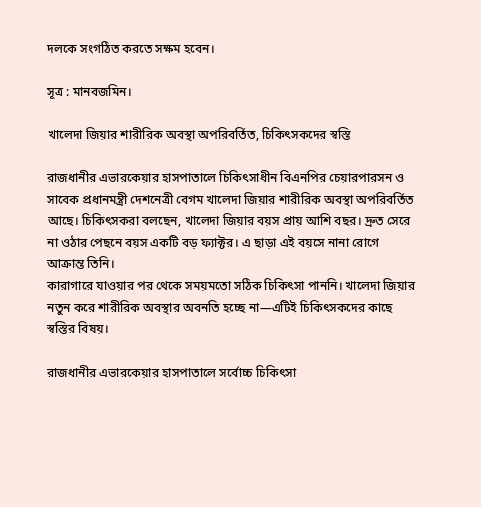দলকে সংগঠিত করতে সক্ষম হবেন।

সূত্র : মানবজমিন।

খালেদা জিয়ার শারীরিক অবস্থা অপরিবর্তিত, চিকিৎসকদের স্বস্তি

রাজধানীর এভারকেয়ার হাসপাতালে চিকিৎসাধীন বিএনপির চেয়ারপারসন ও সাবেক প্রধানমন্ত্রী দেশনেত্রী বেগম খালেদা জিয়ার শারীরিক অবস্থা অপরিবর্তিত আছে। চিকিৎসকরা বলছেন, খালেদা জিয়ার বয়স প্রায় আশি বছর। দ্রুত সেরে না ওঠার পেছনে বয়স একটি বড় ফ্যাক্টর। এ ছাড়া এই বয়সে নানা রোগে আক্রান্ত তিনি।
কারাগারে যাওয়ার পর থেকে সময়মতো সঠিক চিকিৎসা পাননি। খালেদা জিয়ার নতুন করে শারীরিক অবস্থার অবনতি হচ্ছে না—এটিই চিকিৎসকদের কাছে স্বস্তির বিষয়।

রাজধানীর এভারকেয়ার হাসপাতালে সর্বোচ্চ চিকিৎসা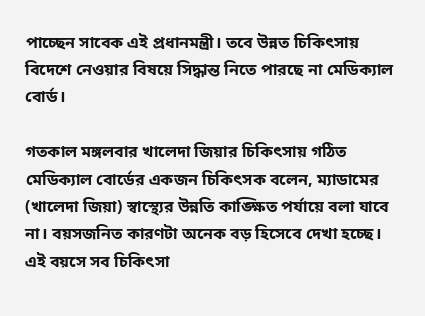পাচ্ছেন সাবেক এই প্রধানমন্ত্রী। তবে উন্নত চিকিৎসায় বিদেশে নেওয়ার বিষয়ে সিদ্ধান্ত নিতে পারছে না মেডিক্যাল বোর্ড।

গতকাল মঙ্গলবার খালেদা জিয়ার চিকিৎসায় গঠিত মেডিক্যাল বোর্ডের একজন চিকিৎসক বলেন, ম্যাডামের (খালেদা জিয়া) স্বাস্থ্যের উন্নতি কাঙ্ক্ষিত পর্যায়ে বলা যাবে না। বয়সজনিত কারণটা অনেক বড় হিসেবে দেখা হচ্ছে। এই বয়সে সব চিকিৎসা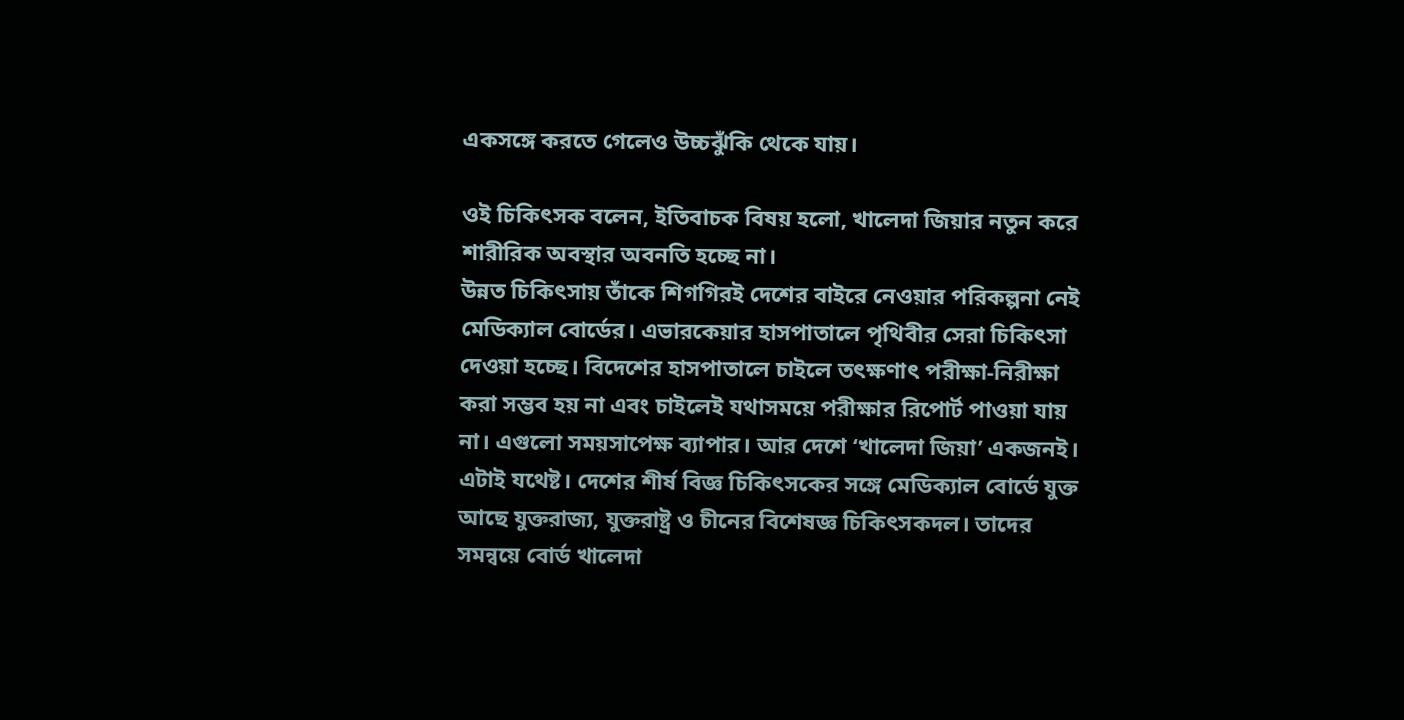একসঙ্গে করতে গেলেও উচ্চঝুঁকি থেকে যায়।

ওই চিকিৎসক বলেন, ইতিবাচক বিষয় হলো, খালেদা জিয়ার নতুন করে শারীরিক অবস্থার অবনতি হচ্ছে না।
উন্নত চিকিৎসায় তাঁকে শিগগিরই দেশের বাইরে নেওয়ার পরিকল্পনা নেই মেডিক্যাল বোর্ডের। এভারকেয়ার হাসপাতালে পৃথিবীর সেরা চিকিৎসা দেওয়া হচ্ছে। বিদেশের হাসপাতালে চাইলে তৎক্ষণাৎ পরীক্ষা-নিরীক্ষা করা সম্ভব হয় না এবং চাইলেই যথাসময়ে পরীক্ষার রিপোর্ট পাওয়া যায় না। এগুলো সময়সাপেক্ষ ব্যাপার। আর দেশে ‘খালেদা জিয়া’ একজনই।
এটাই যথেষ্ট। দেশের শীর্ষ বিজ্ঞ চিকিৎসকের সঙ্গে মেডিক্যাল বোর্ডে যুক্ত আছে যুক্তরাজ্য, যুক্তরাষ্ট্র ও চীনের বিশেষজ্ঞ চিকিৎসকদল। তাদের সমন্বয়ে বোর্ড খালেদা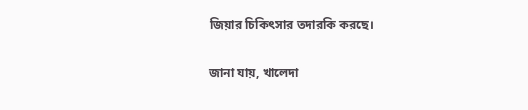জিয়ার চিকিৎসার তদারকি করছে।

জানা যায়, খালেদা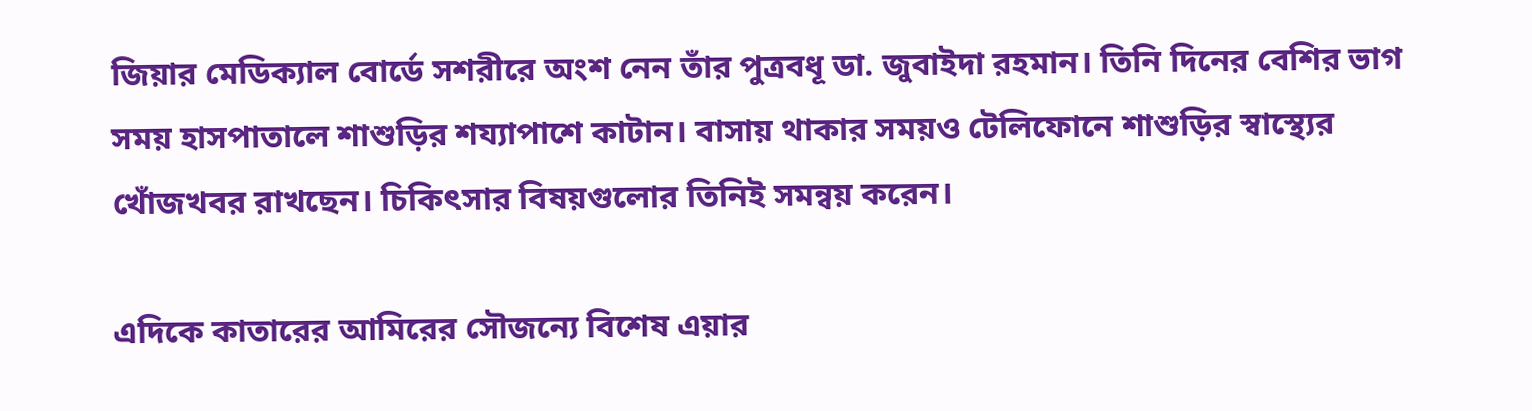জিয়ার মেডিক্যাল বোর্ডে সশরীরে অংশ নেন তাঁর পুত্রবধূ ডা. জুবাইদা রহমান। তিনি দিনের বেশির ভাগ সময় হাসপাতালে শাশুড়ির শয্যাপাশে কাটান। বাসায় থাকার সময়ও টেলিফোনে শাশুড়ির স্বাস্থ্যের খোঁজখবর রাখছেন। চিকিৎসার বিষয়গুলোর তিনিই সমন্বয় করেন।

এদিকে কাতারের আমিরের সৌজন্যে বিশেষ এয়ার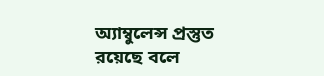অ্যাম্বুলেন্স প্রস্তুত রয়েছে বলে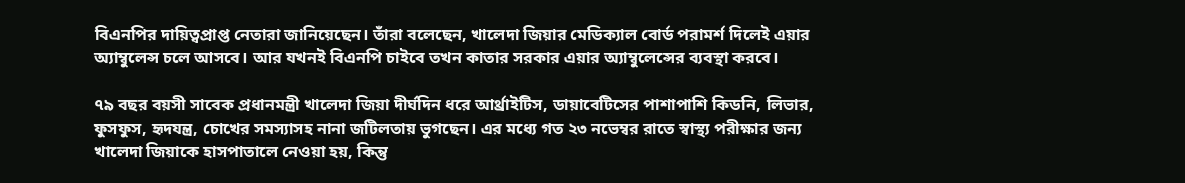বিএনপির দায়িত্বপ্রাপ্ত নেতারা জানিয়েছেন। তাঁরা বলেছেন, খালেদা জিয়ার মেডিক্যাল বোর্ড পরামর্শ দিলেই এয়ার অ্যাম্বুলেন্স চলে আসবে। আর যখনই বিএনপি চাইবে তখন কাতার সরকার এয়ার অ্যাম্বুলেন্সের ব্যবস্থা করবে।

৭৯ বছর বয়সী সাবেক প্রধানমন্ত্রী খালেদা জিয়া দীর্ঘদিন ধরে আর্থ্রাইটিস, ডায়াবেটিসের পাশাপাশি কিডনি, লিভার, ফুসফুস, হৃদযন্ত্র, চোখের সমস্যাসহ নানা জটিলতায় ভুগছেন। এর মধ্যে গত ২৩ নভেম্বর রাতে স্বাস্থ্য পরীক্ষার জন্য খালেদা জিয়াকে হাসপাতালে নেওয়া হয়, কিন্তু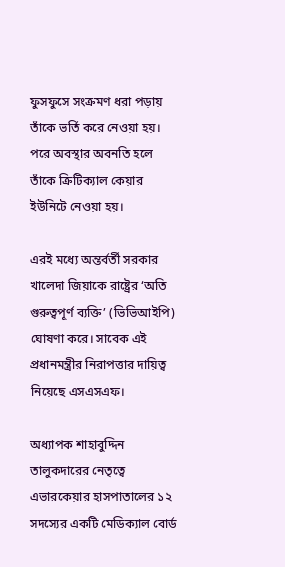ফুসফুসে সংক্রমণ ধরা পড়ায় তাঁকে ভর্তি করে নেওয়া হয়। পরে অবস্থার অবনতি হলে তাঁকে ক্রিটিক্যাল কেয়ার ইউনিটে নেওয়া হয়।

এরই মধ্যে অন্তর্বর্তী সরকার খালেদা জিয়াকে রাষ্ট্রের ‘অতি গুরুত্বপূর্ণ ব্যক্তি’ (ভিভিআইপি) ঘোষণা করে। সাবেক এই প্রধানমন্ত্রীর নিরাপত্তার দায়িত্ব নিয়েছে এসএসএফ।

অধ্যাপক শাহাবুদ্দিন তালুকদারের নেতৃত্বে এভারকেয়ার হাসপাতালের ১২ সদস্যের একটি মেডিক্যাল বোর্ড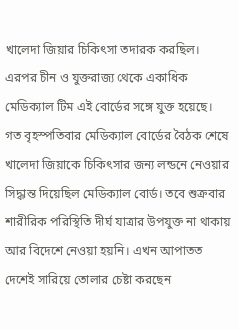খালেদা জিয়ার চিকিৎসা তদারক করছিল। এরপর চীন ও যুক্তরাজ্য থেকে একাধিক মেডিক্যাল টিম এই বোর্ডের সঙ্গে যুক্ত হয়েছে। গত বৃহস্পতিবার মেডিক্যাল বোর্ডের বৈঠক শেষে খালেদা জিয়াকে চিকিৎসার জন্য লন্ডনে নেওয়ার সিদ্ধান্ত দিয়েছিল মেডিক্যাল বোর্ড। তবে শুক্রবার শারীরিক পরিস্থিতি দীর্ঘ যাত্রার উপযুক্ত না থাকায় আর বিদেশে নেওয়া হয়নি। এখন আপাতত দেশেই সারিয়ে তোলার চেষ্টা করছেন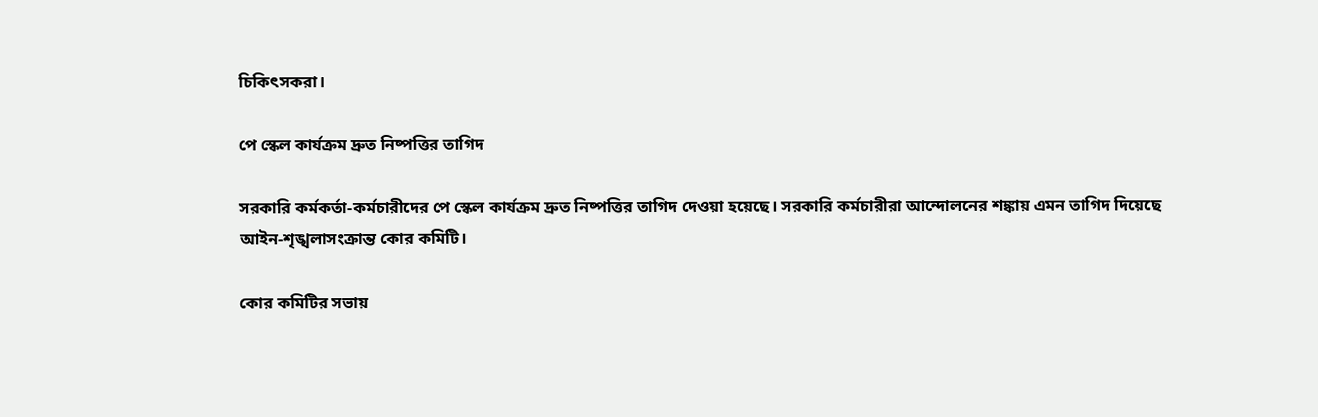চিকিৎসকরা।

পে স্কেল কার্যক্রম দ্রুত নিষ্পত্তির তাগিদ

সরকারি কর্মকর্তা-কর্মচারীদের পে স্কেল কার্যক্রম দ্রুত নিষ্পত্তির তাগিদ দেওয়া হয়েছে। সরকারি কর্মচারীরা আন্দোলনের শঙ্কায় এমন তাগিদ দিয়েছে আইন-শৃঙ্খলাসংক্রান্ত কোর কমিটি।

কোর কমিটির সভায়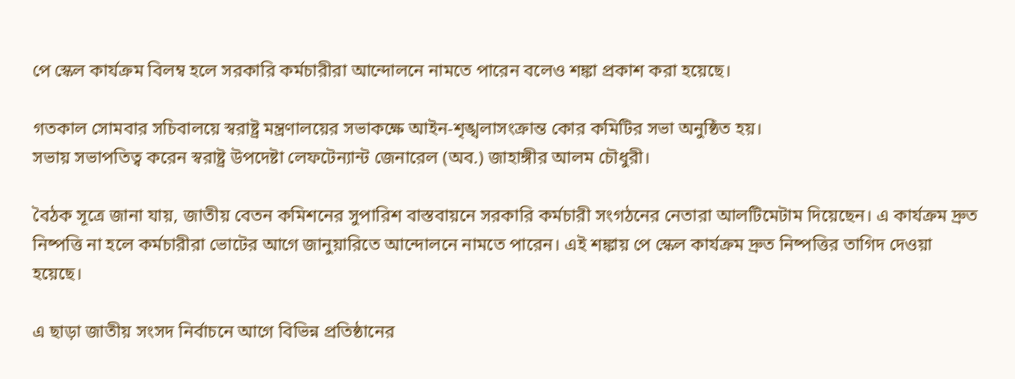পে স্কেল কার্যক্রম বিলম্ব হলে সরকারি কর্মচারীরা আন্দোলনে নামতে পারেন বলেও শঙ্কা প্রকাশ করা হয়েছে।

গতকাল সোমবার সচিবালয়ে স্বরাষ্ট্র মন্ত্রণালয়ের সভাকক্ষে আইন-শৃঙ্খলাসংক্রান্ত কোর কমিটির সভা অনুষ্ঠিত হয়।
সভায় সভাপতিত্ব করেন স্বরাষ্ট্র উপদেষ্টা লেফটেন্যান্ট জেনারেল (অব.) জাহাঙ্গীর আলম চৌধুরী।

বৈঠক সূত্রে জানা যায়, জাতীয় বেতন কমিশনের সুপারিশ বাস্তবায়নে সরকারি কর্মচারী সংগঠনের নেতারা আলটিমেটাম দিয়েছেন। এ কার্যক্রম দ্রুত নিষ্পত্তি না হলে কর্মচারীরা ভোটের আগে জানুয়ারিতে আন্দোলনে নামতে পারেন। এই শঙ্কায় পে স্কেল কার্যক্রম দ্রুত নিষ্পত্তির তাগিদ দেওয়া হয়েছে।

এ ছাড়া জাতীয় সংসদ নির্বাচনে আগে বিভিন্ন প্রতিষ্ঠানের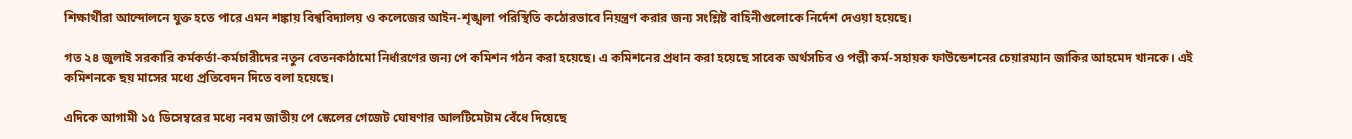শিক্ষার্থীরা আন্দোলনে যুক্ত হতে পারে এমন শঙ্কায় বিশ্ববিদ্যালয় ও কলেজের আইন-শৃঙ্খলা পরিস্থিতি কঠোরভাবে নিয়ন্ত্রণ করার জন্য সংশ্লিষ্ট বাহিনীগুলোকে নির্দেশ দেওয়া হয়েছে।

গত ২৪ জুলাই সরকারি কর্মকর্তা-কর্মচারীদের নতুন বেতনকাঠামো নির্ধারণের জন্য পে কমিশন গঠন করা হয়েছে। এ কমিশনের প্রধান করা হয়েছে সাবেক অর্থসচিব ও পল্লী কর্ম-সহায়ক ফাউন্ডেশনের চেয়ারম্যান জাকির আহমেদ খানকে। এই কমিশনকে ছয় মাসের মধ্যে প্রতিবেদন দিতে বলা হয়েছে।

এদিকে আগামী ১৫ ডিসেম্বরের মধ্যে নবম জাতীয় পে স্কেলের গেজেট ঘোষণার আলটিমেটাম বেঁধে দিয়েছে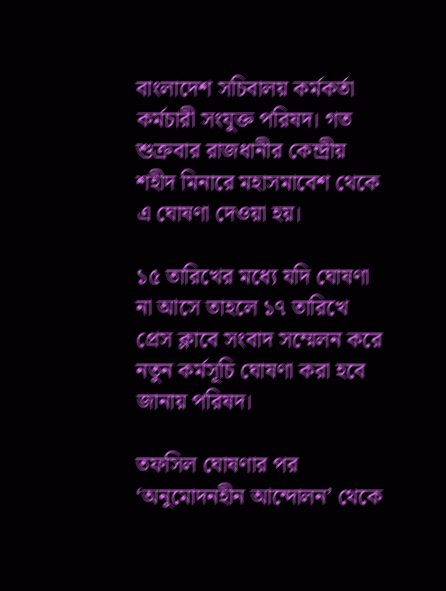বাংলাদেশ সচিবালয় কর্মকর্তা কর্মচারী সংযুক্ত পরিষদ। গত শুক্রবার রাজধানীর কেন্দ্রীয় শহীদ মিনারে মহাসমাবেশ থেকে এ ঘোষণা দেওয়া হয়।

১৫ তারিখের মধ্যে যদি ঘোষণা না আসে তাহলে ১৭ তারিখে প্রেস ক্লাবে সংবাদ সম্মেলন করে নতুন কর্মসূচি ঘোষণা করা হবে জানায় পরিষদ।

তফসিল ঘোষণার পর ‘অনুমোদনহীন আন্দোলন’ থেকে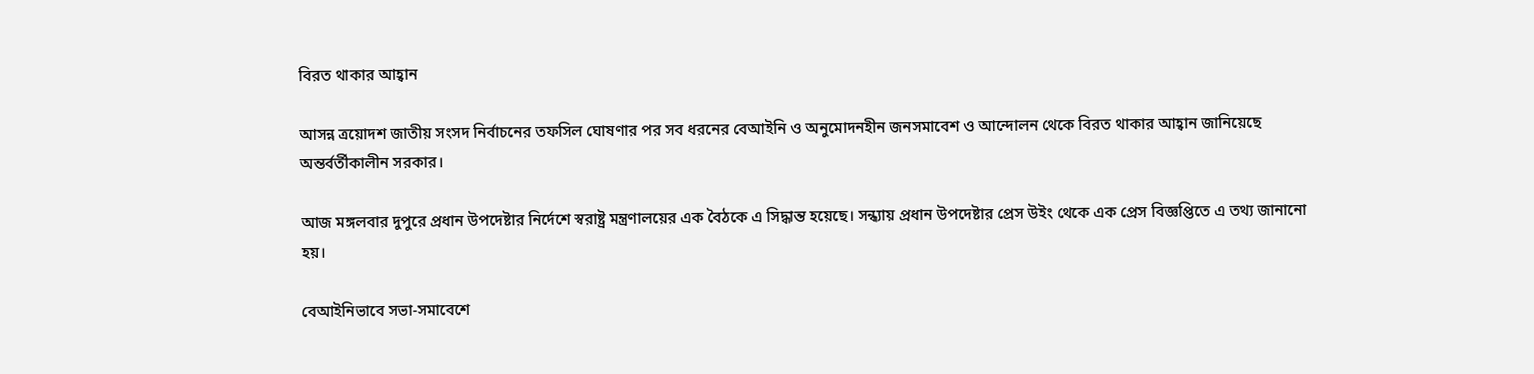বিরত থাকার আহ্বান

আসন্ন ত্রয়োদশ জাতীয় সংসদ নির্বাচনের তফসিল ঘোষণার পর সব ধরনের বেআইনি ও অনুমোদনহীন জনসমাবেশ ও আন্দোলন থেকে বিরত থাকার আহ্বান জানিয়েছে অন্তর্বর্তীকালীন সরকার।

আজ মঙ্গলবার দুপুরে প্রধান উপদেষ্টার নির্দেশে স্বরাষ্ট্র মন্ত্রণালয়ের এক বৈঠকে এ সিদ্ধান্ত হয়েছে। সন্ধ্যায় প্রধান উপদেষ্টার প্রেস উইং থেকে এক প্রেস বিজ্ঞপ্তিতে এ তথ্য জানানো হয়।

বেআইনিভাবে সভা-সমাবেশে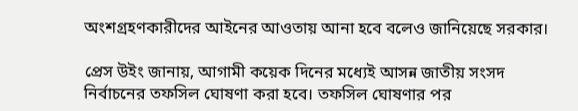অংশগ্রহণকারীদের আইনের আওতায় আনা হবে বলেও জানিয়েছে সরকার।

প্রেস উইং জানায়, আগামী কয়েক দিনের মধ্যেই আসন্ন জাতীয় সংসদ নির্বাচনের তফসিল ঘোষণা করা হবে। তফসিল ঘোষণার পর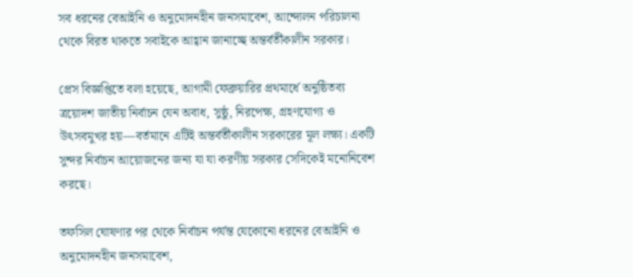সব ধরনের বেআইনি ও অনুমোদনহীন জনসমাবেশ, আন্দোলন পরিচালনা থেকে বিরত থাকতে সবাইকে আহ্বান জানাচ্ছে অন্তর্বর্তীকালীন সরকার।

প্রেস বিজ্ঞপ্তিতে বলা হয়েছে, আগামী ফেব্রুয়ারির প্রথমার্ধে অনুষ্ঠিতব্য ত্রয়োদশ জাতীয় নির্বাচন যেন অবাধ, সুষ্ঠু, নিরপেক্ষ, গ্রহণযোগ্য ও উৎসবমুখর হয়—বর্তমানে এটিই অন্তর্বর্তীকালীন সরকারের মূল লক্ষ্য। একটি সুন্দর নির্বাচন আয়োজনের জন্য যা যা করণীয় সরকার সেদিকেই মনোনিবেশ করছে।

তফসিল ঘোষণার পর থেকে নির্বাচন পর্যন্ত যেকোনো ধরনের বেআইনি ও অনুমোদনহীন জনসমাবেশ,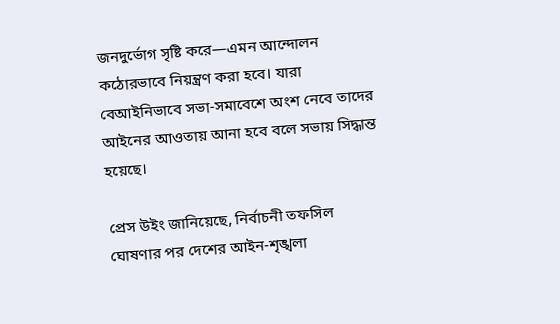জনদুর্ভোগ সৃষ্টি করে—এমন আন্দোলন কঠোরভাবে নিয়ন্ত্রণ করা হবে। যারা বেআইনিভাবে সভা-সমাবেশে অংশ নেবে তাদের আইনের আওতায় আনা হবে বলে সভায় সিদ্ধান্ত হয়েছে।

প্রেস উইং জানিয়েছে, নির্বাচনী তফসিল ঘোষণার পর দেশের আইন-শৃঙ্খলা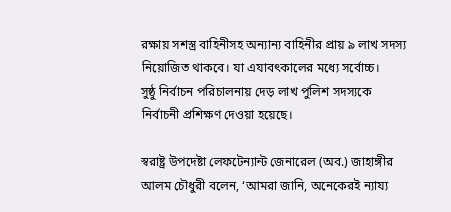রক্ষায় সশস্ত্র বাহিনীসহ অন্যান্য বাহিনীর প্রায় ৯ লাখ সদস্য নিয়োজিত থাকবে। যা এযাবৎকালের মধ্যে সর্বোচ্চ।
সুষ্ঠু নির্বাচন পরিচালনায় দেড় লাখ পুলিশ সদস্যকে নির্বাচনী প্রশিক্ষণ দেওয়া হয়েছে।

স্বরাষ্ট্র উপদেষ্টা লেফটেন্যান্ট জেনারেল (অব.) জাহাঙ্গীর আলম চৌধুরী বলেন, ‘আমরা জানি, অনেকেরই ন্যায্য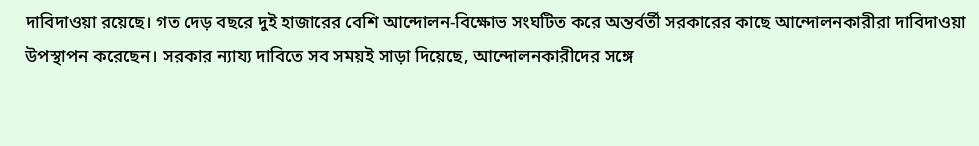দাবিদাওয়া রয়েছে। গত দেড় বছরে দুই হাজারের বেশি আন্দোলন-বিক্ষোভ সংঘটিত করে অন্তর্বর্তী সরকারের কাছে আন্দোলনকারীরা দাবিদাওয়া উপস্থাপন করেছেন। সরকার ন্যায্য দাবিতে সব সময়ই সাড়া দিয়েছে, আন্দোলনকারীদের সঙ্গে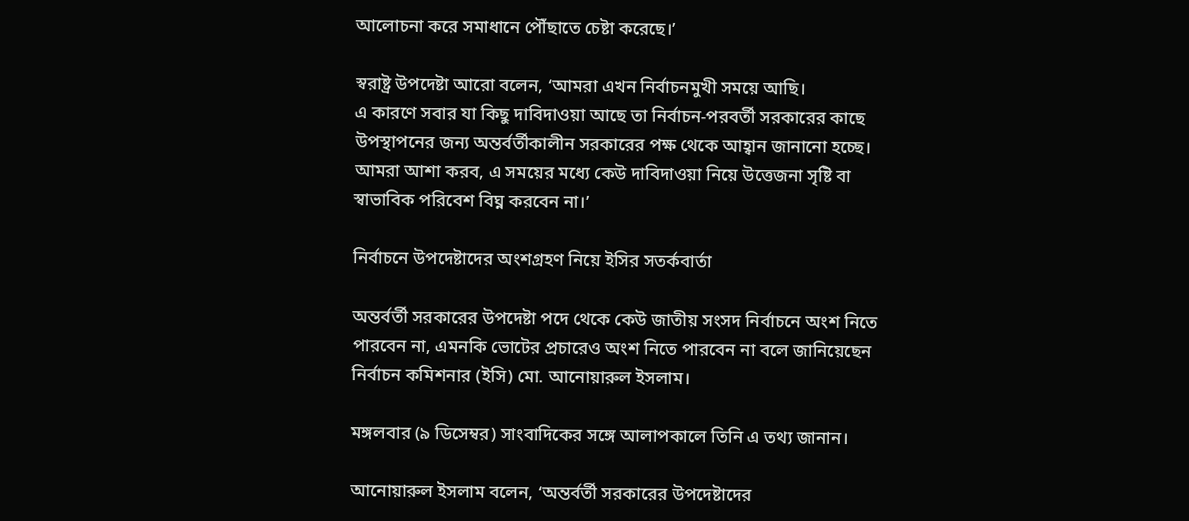আলোচনা করে সমাধানে পৌঁছাতে চেষ্টা করেছে।’

স্বরাষ্ট্র উপদেষ্টা আরো বলেন, ‘আমরা এখন নির্বাচনমুখী সময়ে আছি।
এ কারণে সবার যা কিছু দাবিদাওয়া আছে তা নির্বাচন-পরবর্তী সরকারের কাছে উপস্থাপনের জন্য অন্তর্বর্তীকালীন সরকারের পক্ষ থেকে আহ্বান জানানো হচ্ছে। আমরা আশা করব, এ সময়ের মধ্যে কেউ দাবিদাওয়া নিয়ে উত্তেজনা সৃষ্টি বা স্বাভাবিক পরিবেশ বিঘ্ন করবেন না।’

নির্বাচনে উপদেষ্টাদের অংশগ্রহণ নিয়ে ইসির সতর্কবার্তা

অন্তর্বর্তী সরকারের উপদেষ্টা পদে থেকে কেউ জাতীয় সংসদ নির্বাচনে অংশ নিতে পারবেন না, এমনকি ভোটের প্রচারেও অংশ নিতে পারবেন না বলে জানিয়েছেন নির্বাচন কমিশনার (ইসি) মো. আনোয়ারুল ইসলাম।

মঙ্গলবার (৯ ডিসেম্বর) সাংবাদিকের সঙ্গে আলাপকালে তিনি এ তথ্য জানান।

আনোয়ারুল ইসলাম বলেন, ‘অন্তর্বর্তী সরকারের উপদেষ্টাদের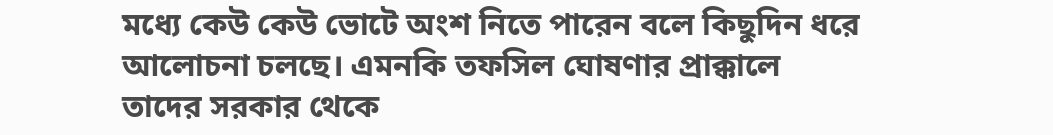মধ্যে কেউ কেউ ভোটে অংশ নিতে পারেন বলে কিছুদিন ধরে আলোচনা চলছে। এমনকি তফসিল ঘোষণার প্রাক্কালে তাদের সরকার থেকে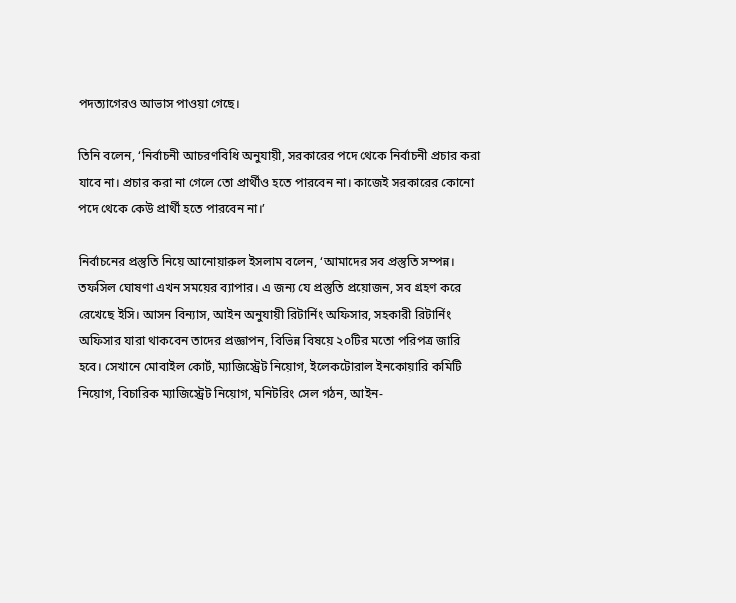পদত্যাগেরও আভাস পাওয়া গেছে।

তিনি বলেন, ‘নির্বাচনী আচরণবিধি অনুযায়ী, সরকারের পদে থেকে নির্বাচনী প্রচার করা যাবে না। প্রচার করা না গেলে তো প্রার্থীও হতে পারবেন না। কাজেই সরকারের কোনো পদে থেকে কেউ প্রার্থী হতে পারবেন না।’

নির্বাচনের প্রস্তুতি নিয়ে আনোয়ারুল ইসলাম বলেন, ‘আমাদের সব প্রস্তুতি সম্পন্ন।
তফসিল ঘোষণা এখন সময়ের ব্যাপার। এ জন্য যে প্রস্তুতি প্রয়োজন, সব গ্রহণ করে রেখেছে ইসি। আসন বিন্যাস, আইন অনুযায়ী রিটার্নিং অফিসার, সহকারী রিটার্নিং অফিসার যারা থাকবেন তাদের প্রজ্ঞাপন, বিভিন্ন বিষয়ে ২০টির মতো পরিপত্র জারি হবে। সেখানে মোবাইল কোর্ট, ম্যাজিস্ট্রেট নিয়োগ, ইলেকটোরাল ইনকোয়ারি কমিটি নিয়োগ, বিচারিক ম্যাজিস্ট্রেট নিয়োগ, মনিটরিং সেল গঠন, আইন-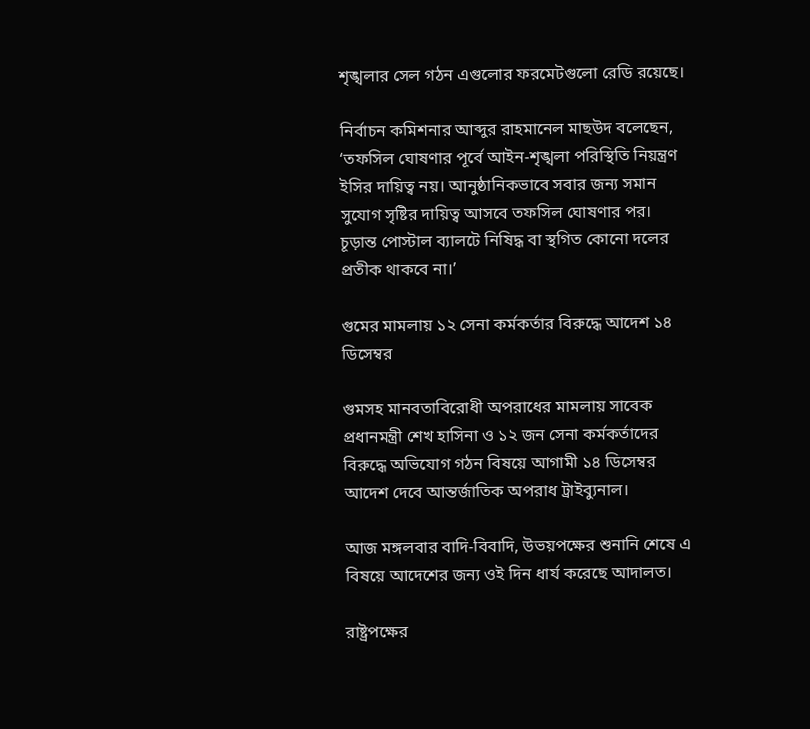শৃঙ্খলার সেল গঠন এগুলোর ফরমেটগুলো রেডি রয়েছে।

নির্বাচন কমিশনার আব্দুর রাহমানেল মাছউদ বলেছেন, ‘তফসিল ঘোষণার পূর্বে আইন-শৃঙ্খলা পরিস্থিতি নিয়ন্ত্রণ ইসির দায়িত্ব নয়। আনুষ্ঠানিকভাবে সবার জন্য সমান সুযোগ সৃষ্টির দায়িত্ব আসবে তফসিল ঘোষণার পর। চূড়ান্ত পোস্টাল ব্যালটে নিষিদ্ধ বা স্থগিত কোনো দলের প্রতীক থাকবে না।’

গুমের মামলায় ১২ সেনা কর্মকর্তার বিরুদ্ধে আদেশ ১৪ ডিসেম্বর

গুমসহ মানবতাবিরোধী অপরাধের মামলায় সাবেক প্রধানমন্ত্রী শেখ হাসিনা ও ১২ জন সেনা কর্মকর্তাদের বিরুদ্ধে অভিযোগ গঠন বিষয়ে আগামী ১৪ ডিসেম্বর আদেশ দেবে আন্তর্জাতিক অপরাধ ট্রাইব্যুনাল।

আজ মঙ্গলবার বাদি-বিবাদি, উভয়পক্ষের শুনানি শেষে এ বিষয়ে আদেশের জন্য ওই দিন ধার্য করেছে আদালত।

রাষ্ট্রপক্ষের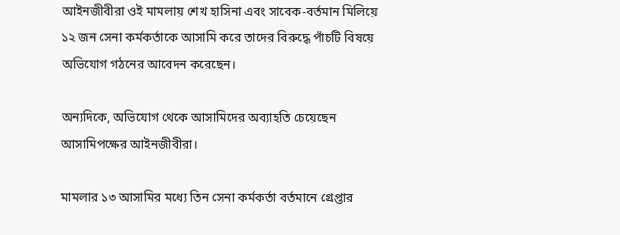আইনজীবীরা ওই মামলায় শেখ হাসিনা এবং সাবেক-বর্তমান মিলিয়ে ১২ জন সেনা কর্মকর্তাকে আসামি করে তাদের বিরুদ্ধে পাঁচটি বিষয়ে অভিযোগ গঠনের আবেদন করেছেন।

অন্যদিকে, অভিযোগ থেকে আসামিদের অব্যাহতি চেয়েছেন আসামিপক্ষের আইনজীবীরা।

মামলার ১৩ আসামির মধ্যে তিন সেনা কর্মকর্তা বর্তমানে গ্রেপ্তার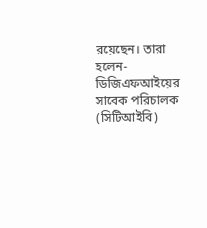রয়েছেন। তারা হলেন- ডিজিএফআইয়ের সাবেক পরিচালক (সিটিআইবি)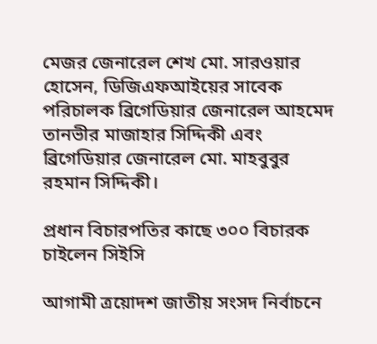মেজর জেনারেল শেখ মো. সারওয়ার হোসেন, ডিজিএফআইয়ের সাবেক পরিচালক ব্রিগেডিয়ার জেনারেল আহমেদ তানভীর মাজাহার সিদ্দিকী এবং ব্রিগেডিয়ার জেনারেল মো. মাহবুবুর রহমান সিদ্দিকী।

প্রধান বিচারপতির কাছে ৩০০ বিচারক চাইলেন ‍সিইসি

আগামী ত্রয়োদশ জাতীয় সংসদ নির্বাচনে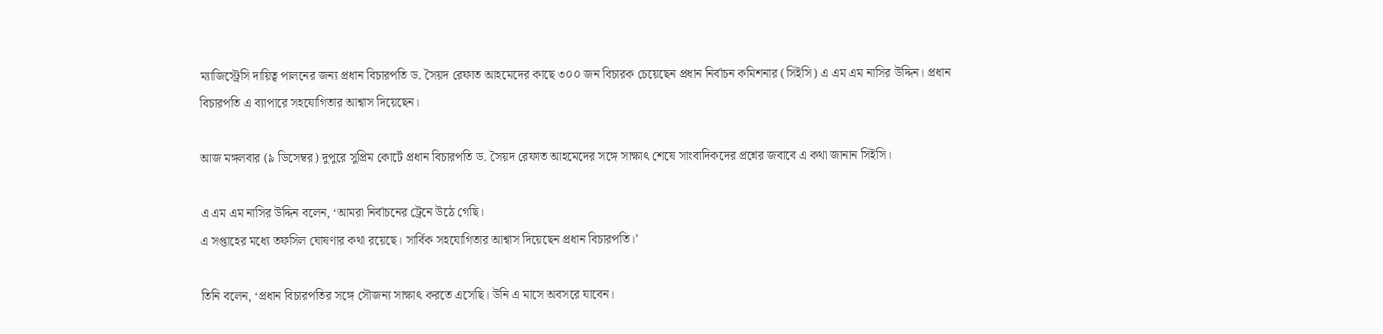ম্যাজিস্ট্রেসি দায়িত্ব পালনের জন্য প্রধান বিচারপতি ড. সৈয়দ রেফাত আহমেদের কাছে ৩০০ জন বিচারক চেয়েছেন প্রধান নির্বাচন কমিশনার (সিইসি) এ এম এম নাসির উদ্দিন। প্রধান বিচারপতি এ ব্যাপারে সহযোগিতার আশ্বাস দিয়েছেন।

আজ মঙ্গলবার (৯ ডিসেম্বর) দুপুরে সুপ্রিম কোর্টে প্রধান বিচারপতি ড. সৈয়দ রেফাত আহমেদের সঙ্গে সাক্ষাৎ শেষে সাংবাদিকদের প্রশ্নের জবাবে এ কথা জানান সিইসি।

এ এম এম নাসির উদ্দিন বলেন, ‘আমরা নির্বাচনের ট্রেনে উঠে গেছি।
এ সপ্তাহের মধ্যে তফসিল ঘোষণার কথা রয়েছে। সার্বিক সহযোগিতার আশ্বাস দিয়েছেন প্রধান বিচারপতি।’

তিনি বলেন, ‘প্রধান বিচারপতির সঙ্গে সৌজন্য সাক্ষাৎ করতে এসেছি। উনি এ মাসে অবসরে যাবেন।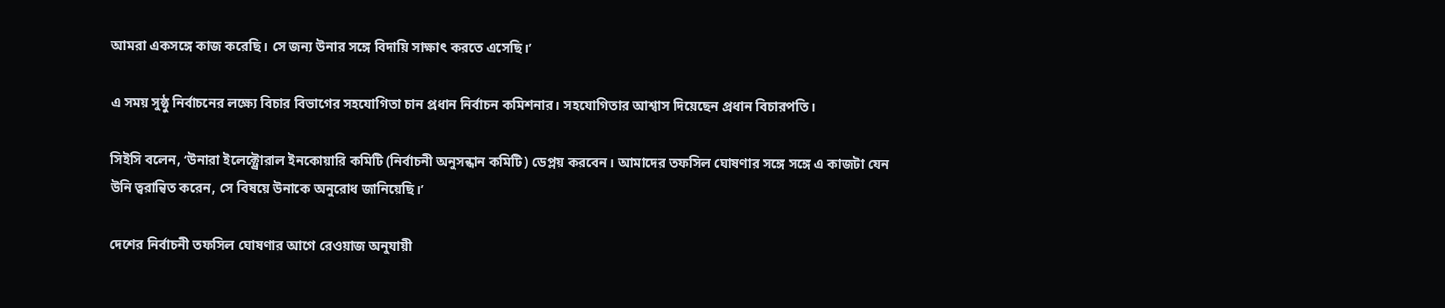আমরা একসঙ্গে কাজ করেছি। সে জন্য উনার সঙ্গে বিদায়ি সাক্ষাৎ করতে এসেছি।’

এ সময় সুষ্ঠু নির্বাচনের লক্ষ্যে বিচার বিভাগের সহযোগিতা চান প্রধান নির্বাচন কমিশনার। সহযোগিতার আশ্বাস দিয়েছেন প্রধান বিচারপতি।

সিইসি বলেন, ‘উনারা ইলেক্ট্রোরাল ইনকোয়ারি কমিটি (নির্বাচনী অনুসন্ধান কমিটি) ডেপ্লয় করবেন। আমাদের তফসিল ঘোষণার সঙ্গে সঙ্গে এ কাজটা যেন উনি ত্বরান্বিত করেন, সে বিষয়ে উনাকে অনুরোধ জানিয়েছি।’

দেশের নির্বাচনী তফসিল ঘোষণার আগে রেওয়াজ অনুযায়ী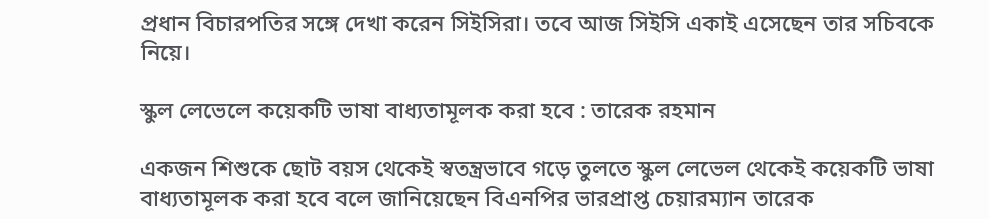প্রধান বিচারপতির সঙ্গে দেখা করেন সিইসিরা। তবে আজ সিইসি একাই এসেছেন তার সচিবকে নিয়ে।

স্কুল লেভেলে কয়েকটি ভাষা বাধ্যতামূলক করা হবে : তারেক রহমান

একজন শিশুকে ছোট বয়স থেকেই স্বতন্ত্রভাবে গড়ে তুলতে স্কুল লেভেল থেকেই কয়েকটি ভাষা বাধ্যতামূলক করা হবে বলে জানিয়েছেন বিএনপির ভারপ্রাপ্ত চেয়ারম্যান তারেক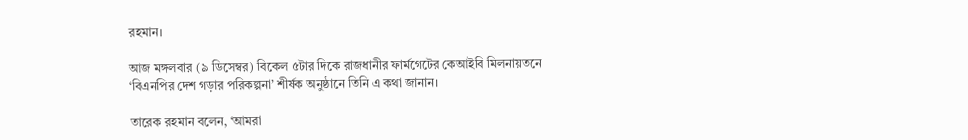রহমান।

আজ মঙ্গলবার (৯ ডিসেম্বর) বিকেল ৫টার দিকে রাজধানীর ফার্মগেটের কেআইবি মিলনায়তনে ‘বিএনপির দেশ গড়ার পরিকল্পনা’ শীর্ষক অনুষ্ঠানে তিনি এ কথা জানান।

তারেক রহমান বলেন, ‘আমরা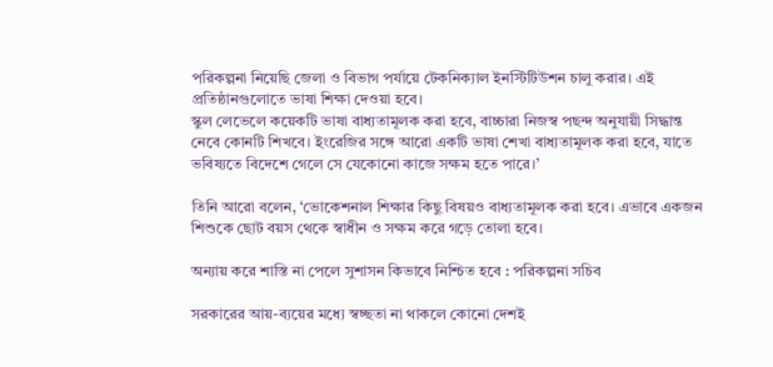পরিকল্পনা নিয়েছি জেলা ও বিভাগ পর্যায়ে টেকনিক্যাল ইনস্টিটিউশন চালু করার। এই প্রতিষ্ঠানগুলোতে ভাষা শিক্ষা দেওয়া হবে।
স্কুল লেভেলে কয়েকটি ভাষা বাধ্যতামূলক করা হবে, বাচ্চারা নিজস্ব পছন্দ অনুযায়ী সিদ্ধান্ত নেবে কোনটি শিখবে। ইংরেজির সঙ্গে আরো একটি ভাষা শেখা বাধ্যতামূলক করা হবে, যাতে ভবিষ্যতে বিদেশে গেলে সে যেকোনো কাজে সক্ষম হতে পারে।’

তিনি আরো বলেন, ‘ভোকেশনাল শিক্ষার কিছু বিষয়ও বাধ্যতামূলক করা হবে। এভাবে একজন শিশুকে ছোট বয়স থেকে স্বাধীন ও সক্ষম করে গড়ে তোলা হবে।

অন্যায় করে শাস্তি না পেলে সুশাসন কিভাবে নিশ্চিত হবে : পরিকল্পনা সচিব

সরকারের আয়-ব্যয়ের মধ্যে স্বচ্ছতা না থাকলে কোনো দেশই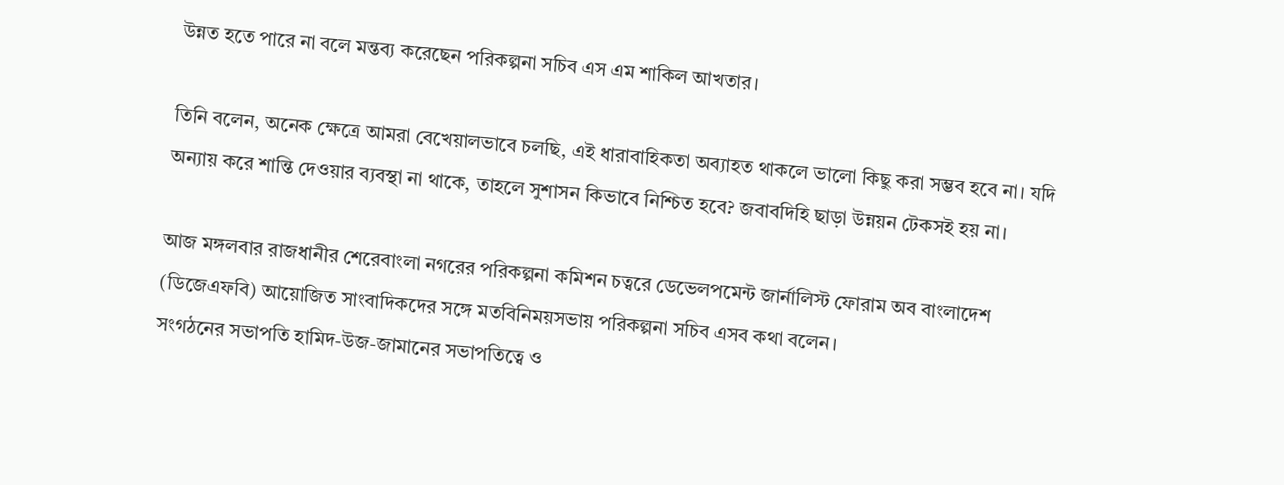উন্নত হতে পারে না বলে মন্তব্য করেছেন পরিকল্পনা সচিব এস এম শাকিল আখতার।

তিনি বলেন, অনেক ক্ষেত্রে আমরা বেখেয়ালভাবে চলছি, এই ধারাবাহিকতা অব্যাহত থাকলে ভালো কিছু করা সম্ভব হবে না। যদি অন্যায় করে শান্তি দেওয়ার ব্যবস্থা না থাকে, তাহলে সুশাসন কিভাবে নিশ্চিত হবে? জবাবদিহি ছাড়া উন্নয়ন টেকসই হয় না।

আজ মঙ্গলবার রাজধানীর শেরেবাংলা নগরের পরিকল্পনা কমিশন চত্বরে ডেভেলপমেন্ট জার্নালিস্ট ফোরাম অব বাংলাদেশ (ডিজেএফবি) আয়োজিত সাংবাদিকদের সঙ্গে মতবিনিময়সভায় পরিকল্পনা সচিব এসব কথা বলেন।
সংগঠনের সভাপতি হামিদ-উজ-জামানের সভাপতিত্বে ও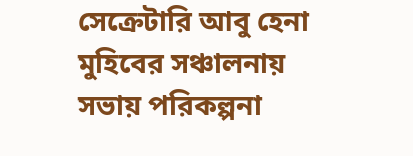সেক্রেটারি আবু হেনা মুহিবের সঞ্চালনায় সভায় পরিকল্পনা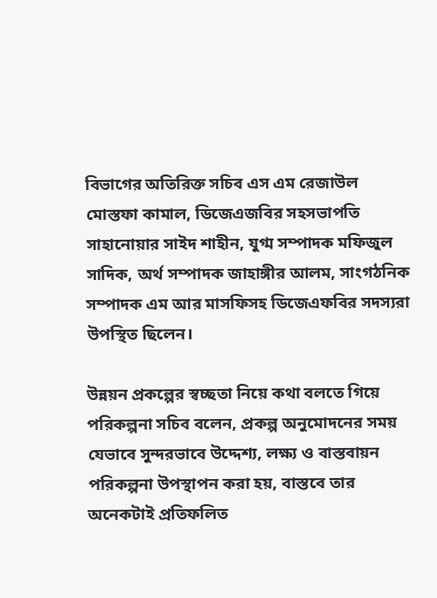বিভাগের অতিরিক্ত সচিব এস এম রেজাউল মোস্তফা কামাল, ডিজেএজবির সহসভাপতি সাহানোয়ার সাইদ শাহীন, যুগ্ম সম্পাদক মফিজুল সাদিক, অর্থ সম্পাদক জাহাঙ্গীর আলম, সাংগঠনিক সম্পাদক এম আর মাসফিসহ ডিজেএফবির সদস্যরা উপস্থিত ছিলেন।

উন্নয়ন প্রকল্পের স্বচ্ছতা নিয়ে কথা বলতে গিয়ে পরিকল্পনা সচিব বলেন, প্রকল্প অনুমোদনের সময় যেভাবে সুন্দরভাবে উদ্দেশ্য, লক্ষ্য ও বাস্তবায়ন পরিকল্পনা উপস্থাপন করা হয়, বাস্তবে তার অনেকটাই প্রতিফলিত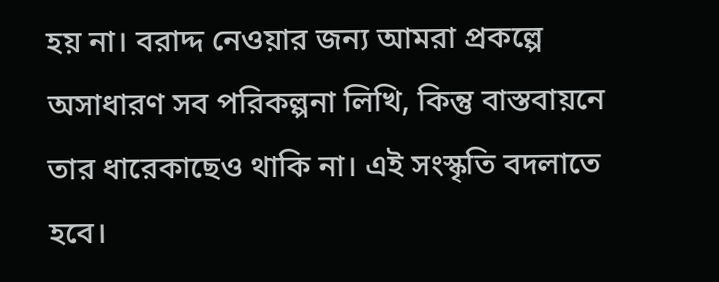হয় না। বরাদ্দ নেওয়ার জন্য আমরা প্রকল্পে অসাধারণ সব পরিকল্পনা লিখি, কিন্তু বাস্তবায়নে তার ধারেকাছেও থাকি না। এই সংস্কৃতি বদলাতে হবে।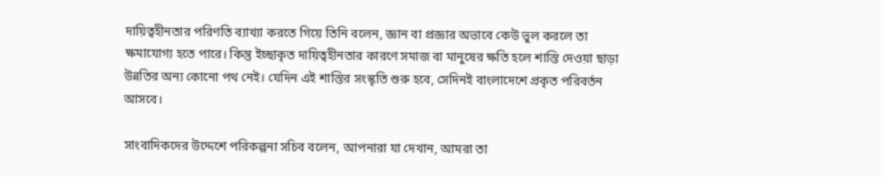দায়িত্বহীনতার পরিণতি ব্যাখ্যা করতে গিয়ে তিনি বলেন, জ্ঞান বা প্রজ্ঞার অভাবে কেউ ভুল করলে তা ক্ষমাযোগ্য হতে পারে। কিন্তু ইচ্ছাকৃত দায়িত্বহীনতার কারণে সমাজ বা মানুষের ক্ষতি হলে শাস্তি দেওয়া ছাড়া উন্নতির অন্য কোনো পথ নেই। যেদিন এই শাস্তির সংস্কৃতি শুরু হবে, সেদিনই বাংলাদেশে প্রকৃত পরিবর্তন আসবে।

সাংবাদিকদের উদ্দেশে পরিকল্পনা সচিব বলেন, আপনারা যা দেখান, আমরা তা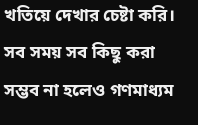খতিয়ে দেখার চেষ্টা করি।
সব সময় সব কিছু করা সম্ভব না হলেও গণমাধ্যম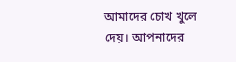আমাদের চোখ খুলে দেয়। আপনাদের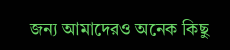জন্য আমাদেরও অনেক কিছু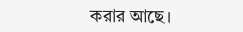করার আছে।